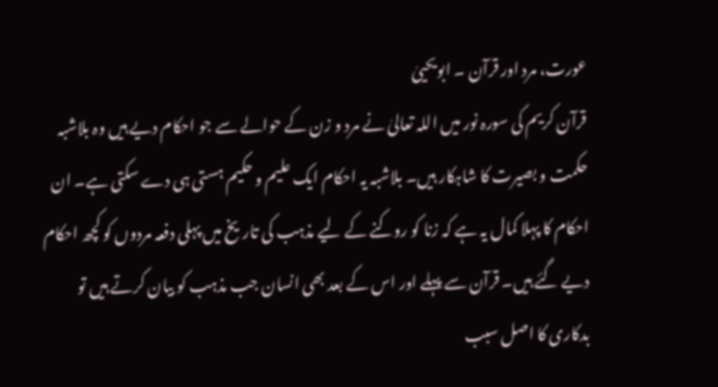عورت، مرد اور قرآن ۔ ابویحییٰ
قرآن کریم کی سورہ نور میں اللہ تعالیٰ نے مرد و زن کے حوالے سے جو احکام دیے ہیں وہ بلاشبہ حکمت و بصیرت کا شاہکار ہیں۔ بلاشبہ یہ احکام ایک علیم و حکیم ہستی ہی دے سکتی ہے۔ ان احکام کا پہلا کمال یہ ہے کہ زنا کو روکنے کے لیے مذہب کی تاریخ میں پہلی دفعہ مردوں کو کچھ احکام دیے گئے ہیں۔ قرآن سے پہلے اور اس کے بعد بھی انسان جب مذہب کو بیان کرتے ہیں تو بدکاری کا اصل سبب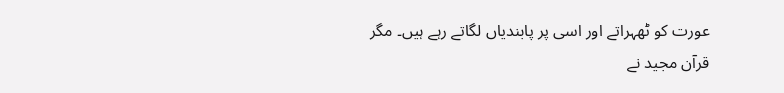عورت کو ٹھہراتے اور اسی پر پابندیاں لگاتے رہے ہیں۔ مگر قرآن مجید نے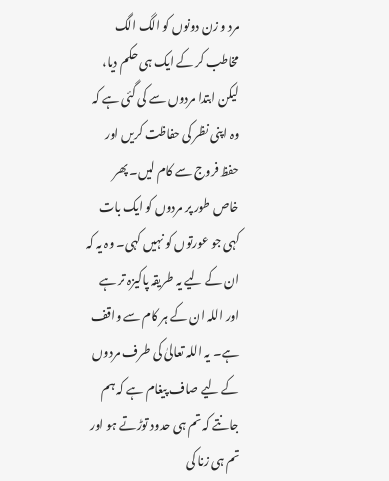مرد و زن دونوں کو الگ الگ مخاطب کر کے ایک ہی حکم دیا، لیکن ابتدا مردوں سے کی گئی ہے کہ وہ اپنی نظر کی حفاظت کریں اور حفظ فروج سے کام لیں۔ پھر خاص طور پر مردوں کو ایک بات کہی جو عورتوں کو نہیں کہی۔ وہ یہ کہ ان کے لیے یہ طریقہ پاکیزہ تر ہے اور اللہ ان کے ہر کام سے واقف ہے۔ یہ اللہ تعالیٰ کی طرف مردوں کے لیے صاف پیغام ہے کہ ہم جانتے کہ تم ہی حدود توڑتے ہو اور تم ہی زنا کی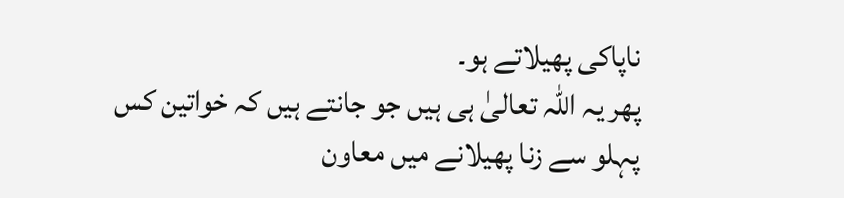ناپاکی پھیلاتے ہو۔
پھر یہ اللہ تعالیٰ ہی ہیں جو جانتے ہیں کہ خواتین کس پہلو سے زنا پھیلانے میں معاون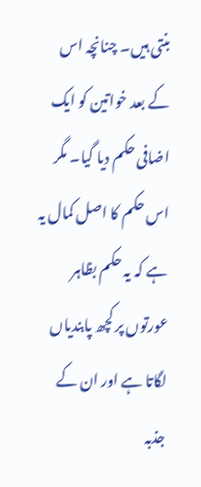بنتی ہیں۔ چنانچہ اس کے بعد خواتین کو ایک اضافی حکم دیا گیا۔ مگر اس حکم کا اصل کمال یہ ہے کہ یہ حکم بظاہر عورتوں پر کچھ پابندیاں لگاتا ہے اور ان کے جذبہ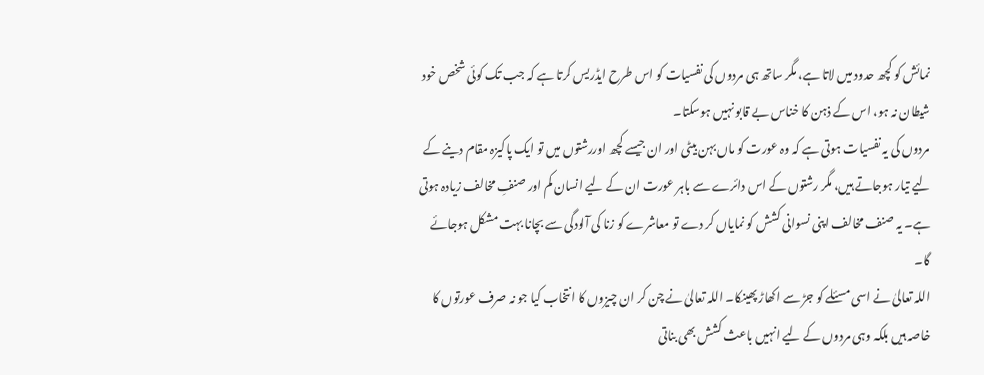نمائش کو کچھ حدود میں لاتا ہے، مگر ساتھ ہی مردوں کی نفسیات کو اس طرح ایڈریس کرتا ہے کہ جب تک کوئی شخص خود شیطان نہ ہو، اس کے ذہن کا خناس بے قابو نہیں ہوسکتا۔
مردوں کی یہ نفسیات ہوتی ہے کہ وہ عورت کو ماں بہن بیٹی اور ان جیسے کچھ اوررشتوں میں تو ایک پاکیزہ مقام دینے کے لیے تیار ہوجاتے ہیں، مگر رشتوں کے اس دائرے سے باہر عورت ان کے لیے انسان کم اور صنفِ مخالف زیادہ ہوتی ہے۔ یہ صنف مخالف اپنی نسوانی کشش کو نمایاں کر دے تو معاشرے کو زنا کی آلودگی سے بچانا بہت مشکل ہوجائے گا۔
اللہ تعالیٰ نے اسی مسئلے کو جڑ سے اکھاڑ پھینکا۔ اللہ تعالیٰ نے چن کر ان چیزوں کا انتخاب کیا جو نہ صرف عورتوں کا خاصہ ہیں بلکہ وہی مردوں کے لیے انہیں باعث کشش بھی بناتی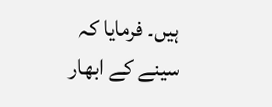ہیں۔ فرمایا کہ سینے کے ابھار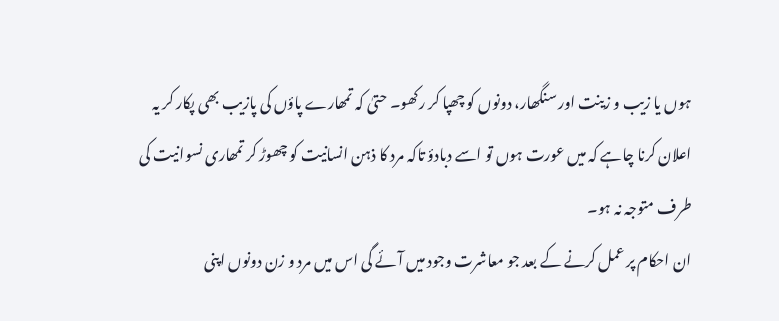ہوں یا زیب و زینت اور سنگھار، دونوں کو چھپا کر رکھو۔ حتیٰ کہ تمھارے پاؤں کی پازیب بھی پکار کر یہ اعلان کرنا چاہے کہ میں عورت ہوں تو اسے دبادؤ تاکہ مرد کا ذہن انسانیت کو چھوڑ کر تمھاری نسوانیت کی طرف متوجہ نہ ہو۔
ان احکام پر عمل کرنے کے بعد جو معاشرت وجود میں آئے گی اس میں مرد و زن دونوں اپنی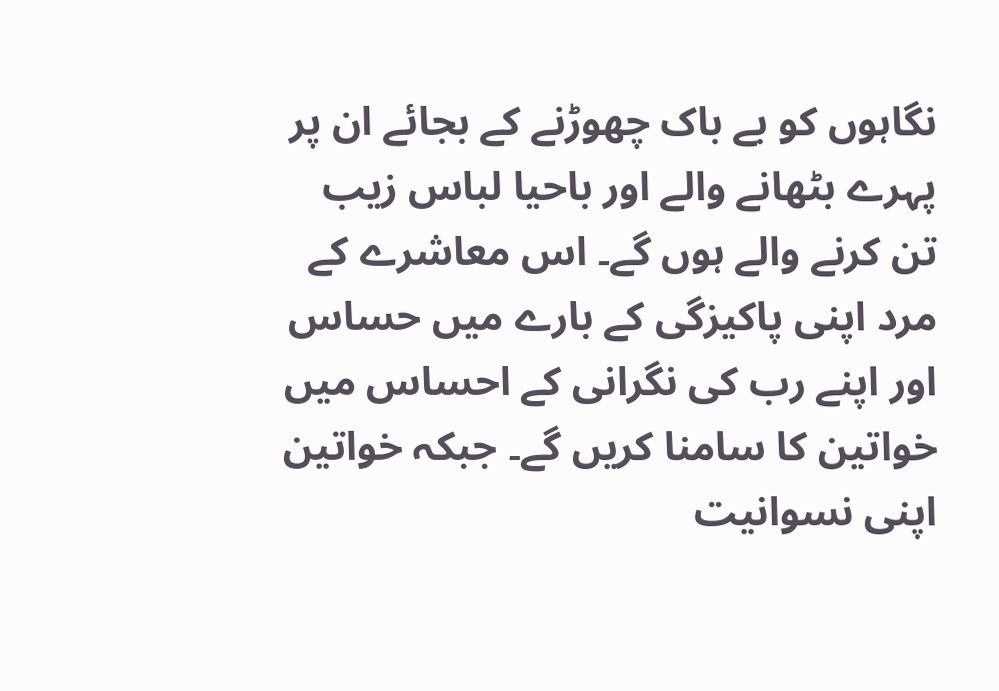نگاہوں کو بے باک چھوڑنے کے بجائے ان پر پہرے بٹھانے والے اور باحیا لباس زیب تن کرنے والے ہوں گے۔ اس معاشرے کے مرد اپنی پاکیزگی کے بارے میں حساس اور اپنے رب کی نگرانی کے احساس میں خواتین کا سامنا کریں گے۔ جبکہ خواتین اپنی نسوانیت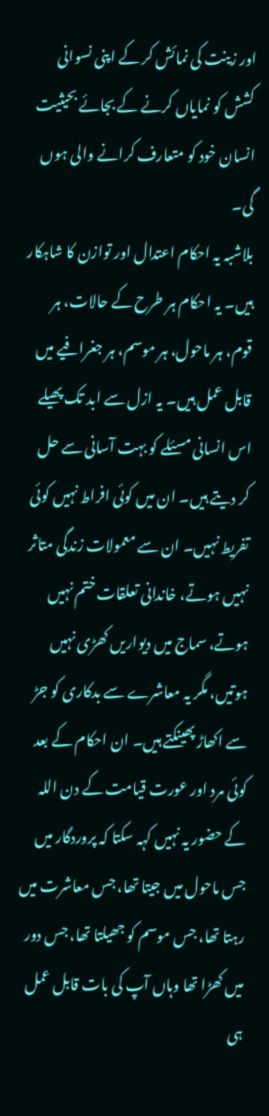اور زینت کی نمائش کر کے اپنی نسوانی کشش کو نمایاں کرنے کے بجائے بحیثیت انسان خود کو متعارف کرانے والی ہوں گی۔
بلاشبہ یہ احکام اعتدال اور توازن کا شاہکار ہیں۔ یہ احکام ہر طرح کے حالات، ہر قوم، ہر ماحول، ہر موسم، ہر جغرافیے میں قابل عمل ہیں۔ یہ ازل سے ابد تک پھیلے اس انسانی مسئلے کو بہت آسانی سے حل کر دیتے ہیں۔ ان میں کوئی افراط نہیں کوئی تفریط نہیں۔ ان سے معمولات زندگی متاثر نہیں ہوتے، خاندانی تعلقات ختم نہیں ہوتے، سماج میں دیواریں کھڑی نہیں ہوتیں، مگر یہ معاشرے سے بدکاری کو جڑ سے اکھاڑ پھینکتے ہیں۔ ان احکام کے بعد کوئی مرد اور عورت قیامت کے دن اللہ کے حضور یہ نہیں کہہ سکتا کہ پروردگار میں جس ماحول میں جیتا تھا، جس معاشرت میں رہتا تھا، جس موسم کو جھیلتا تھا، جس دور میں کھڑا تھا وہاں آپ کی بات قابل عمل ہی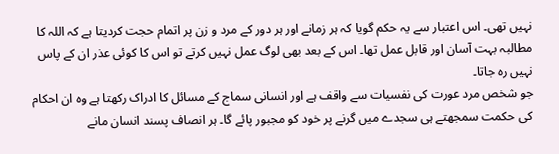نہیں تھی۔ اس اعتبار سے یہ حکم گویا کہ ہر زمانے اور ہر دور کے مرد و زن پر اتمام حجت کردیتا ہے کہ اللہ کا مطالبہ بہت آسان اور قابل عمل تھا۔ اس کے بعد بھی لوگ عمل نہیں کرتے تو اس کا کوئی عذر ان کے پاس نہیں رہ جاتا۔
جو شخص مرد عورت کی نفسیات سے واقف ہے اور انسانی سماج کے مسائل کا ادراک رکھتا ہے وہ ان احکام کی حکمت سمجھتے ہی سجدے میں گرنے پر خود کو مجبور پائے گا۔ ہر انصاف پسند انسان مانے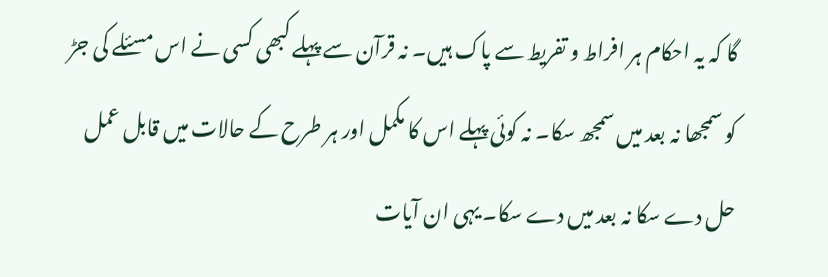گا کہ یہ احکام ہر افراط و تفریط سے پاک ہیں۔ نہ قرآن سے پہلے کبھی کسی نے اس مسئلے کی جڑ کو سمجھا نہ بعد میں سمجھ سکا۔ نہ کوئی پہلے اس کا مکمل اور ہر طرح کے حالات میں قابل عمل حل دے سکا نہ بعد میں دے سکا۔ یہی ان آیات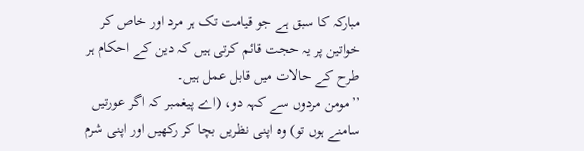مبارکہ کا سبق ہے جو قیامت تک ہر مرد اور خاص کر خواتین پر یہ حجت قائم کرتی ہیں کہ دین کے احکام ہر طرح کے حالات میں قابل عمل ہیں۔
’’مومن مردوں سے کہہ دو، (اے پیغمبر کہ اگر عورتیں سامنے ہوں تو) وہ اپنی نظریں بچا کر رکھیں اور اپنی شرم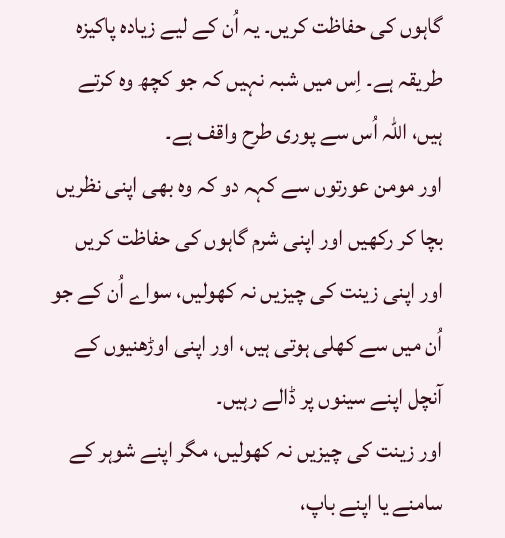گاہوں کی حفاظت کریں۔ یہ اُن کے لیے زیادہ پاکیزہ طریقہ ہے۔ اِس میں شبہ نہیں کہ جو کچھ وہ کرتے ہیں، اللہ اُس سے پوری طرح واقف ہے۔
اور مومن عورتوں سے کہہ دو کہ وہ بھی اپنی نظریں بچا کر رکھیں اور اپنی شرم گاہوں کی حفاظت کریں اور اپنی زینت کی چیزیں نہ کھولیں، سواے اُن کے جو اُن میں سے کھلی ہوتی ہیں، اور اپنی اوڑھنیوں کے آنچل اپنے سینوں پر ڈالے رہیں۔
اور زینت کی چیزیں نہ کھولیں، مگر اپنے شوہر کے سامنے یا اپنے باپ،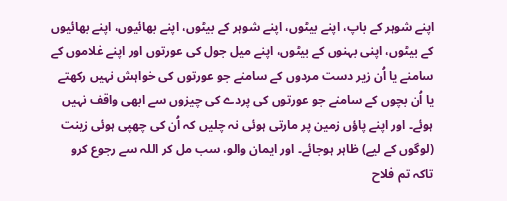اپنے شوہر کے باپ، اپنے بیٹوں، اپنے شوہر کے بیٹوں، اپنے بھائیوں، اپنے بھائیوں کے بیٹوں، اپنی بہنوں کے بیٹوں، اپنے میل جول کی عورتوں اور اپنے غلاموں کے سامنے یا اُن زیر دست مردوں کے سامنے جو عورتوں کی خواہش نہیں رکھتے یا اُن بچوں کے سامنے جو عورتوں کی پردے کی چیزوں سے ابھی واقف نہیں ہوئے۔ اور اپنے پاؤں زمین پر مارتی ہوئی نہ چلیں کہ اُن کی چھپی ہوئی زینت (لوگوں کے لیے) ظاہر ہوجائے۔ اور ایمان والو، سب مل کر اللہ سے رجوع کرو تاکہ تم فلاح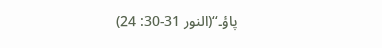پاؤ۔‘‘(النور 31-30: 24)